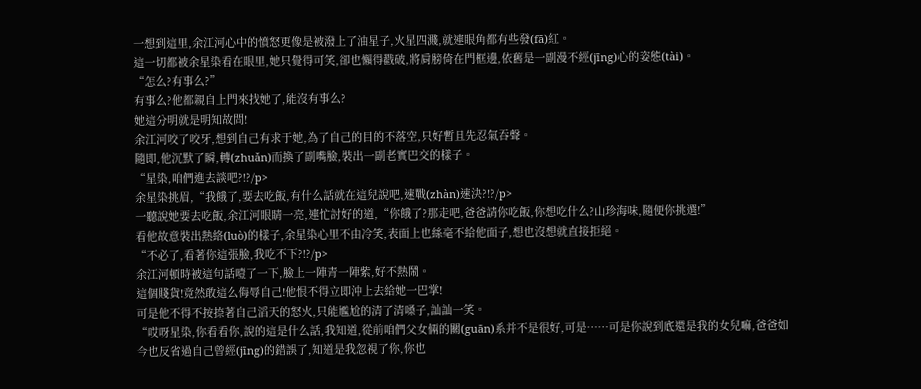一想到這里,余江河心中的憤怒更像是被潑上了油星子,火星四濺,就連眼角都有些發(fā)紅。
這一切都被余星染看在眼里,她只覺得可笑,卻也懶得戳破,將肩膀倚在門框邊,依舊是一副漫不經(jīng)心的姿態(tài)。
“怎么?有事么?”
有事么?他都親自上門來找她了,能沒有事么?
她這分明就是明知故問!
余江河咬了咬牙,想到自己有求于她,為了自己的目的不落空,只好暫且先忍氣吞聲。
隨即,他沉默了瞬,轉(zhuǎn)而換了副嘴臉,裝出一副老實巴交的樣子。
“星染,咱們進去談吧?!?/p>
余星染挑眉,“我餓了,要去吃飯,有什么話就在這兒說吧,速戰(zhàn)速決?!?/p>
一聽說她要去吃飯,余江河眼睛一亮,連忙討好的道,“你餓了?那走吧,爸爸請你吃飯,你想吃什么?山珍海味,隨便你挑選!”
看他故意裝出熱絡(luò)的樣子,余星染心里不由冷笑,表面上也絲毫不給他面子,想也沒想就直接拒絕。
“不必了,看著你這張臉,我吃不下?!?/p>
余江河頓時被這句話噎了一下,臉上一陣青一陣紫,好不熱鬧。
這個賤貨!竟然敢這么侮辱自己!他恨不得立即沖上去給她一巴掌!
可是他不得不按捺著自己滔天的怒火,只能尷尬的清了清嗓子,訕訕一笑。
“哎呀星染,你看看你,說的這是什么話,我知道,從前咱們父女倆的關(guān)系并不是很好,可是……可是你說到底還是我的女兒嘛,爸爸如今也反省過自己曾經(jīng)的錯誤了,知道是我忽視了你,你也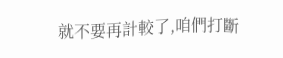就不要再計較了,咱們打斷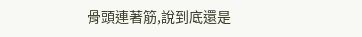骨頭連著筋,說到底還是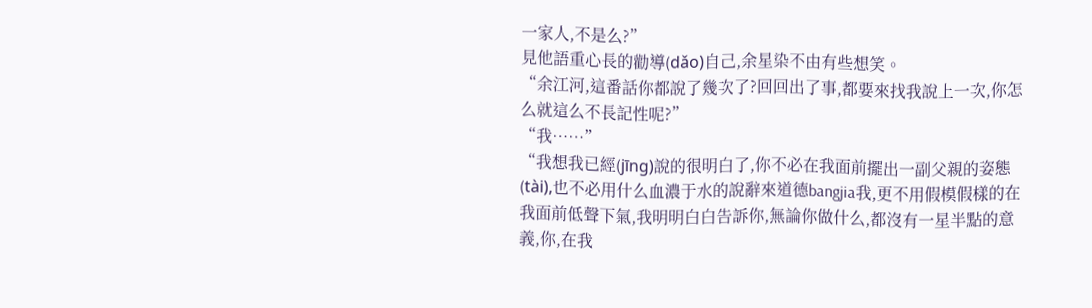一家人,不是么?”
見他語重心長的勸導(dǎo)自己,余星染不由有些想笑。
“余江河,這番話你都說了幾次了?回回出了事,都要來找我說上一次,你怎么就這么不長記性呢?”
“我……”
“我想我已經(jīng)說的很明白了,你不必在我面前擺出一副父親的姿態(tài),也不必用什么血濃于水的說辭來道德bangjia我,更不用假模假樣的在我面前低聲下氣,我明明白白告訴你,無論你做什么,都沒有一星半點的意義,你,在我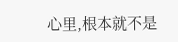心里,根本就不是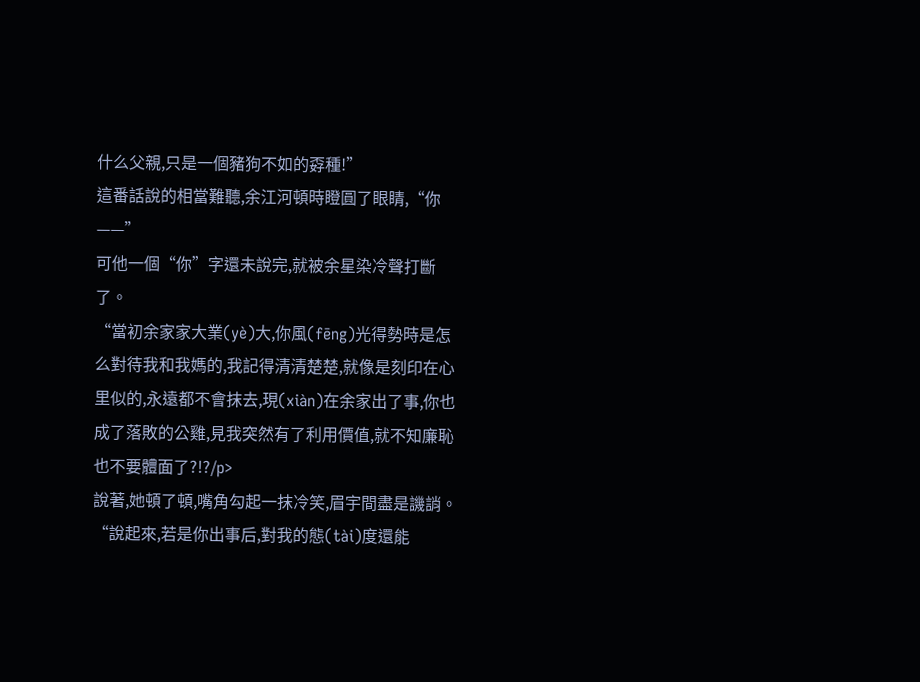什么父親,只是一個豬狗不如的孬種!”
這番話說的相當難聽,余江河頓時瞪圓了眼睛,“你——”
可他一個“你”字還未說完,就被余星染冷聲打斷了。
“當初余家家大業(yè)大,你風(fēng)光得勢時是怎么對待我和我媽的,我記得清清楚楚,就像是刻印在心里似的,永遠都不會抹去,現(xiàn)在余家出了事,你也成了落敗的公雞,見我突然有了利用價值,就不知廉恥也不要體面了?!?/p>
說著,她頓了頓,嘴角勾起一抹冷笑,眉宇間盡是譏誚。
“說起來,若是你出事后,對我的態(tài)度還能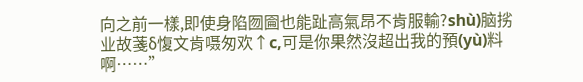向之前一樣,即使身陷囫圇也能趾高氣昂不肯服輸?shù)脑挘业故菚δ愎文肯嗫匆欢↑c,可是你果然沒超出我的預(yù)料啊……”